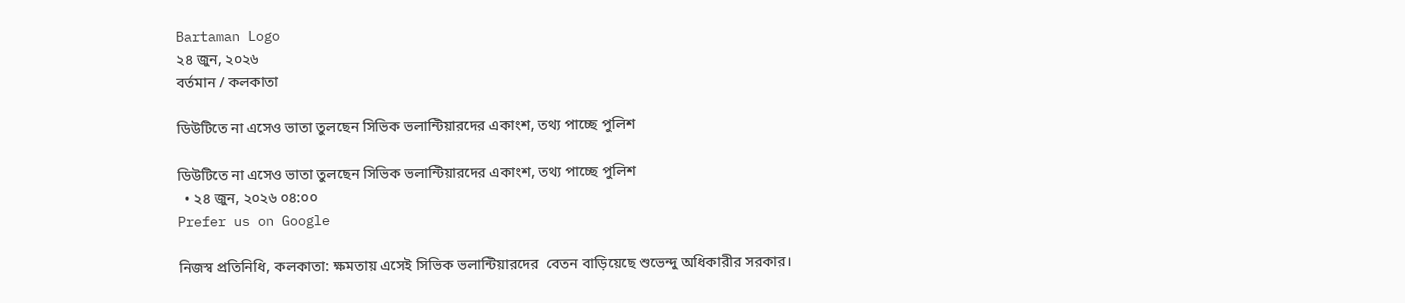Bartaman Logo
২৪ জুন, ২০২৬
বর্তমান / কলকাতা

ডিউটিতে না এসেও ভাতা তুলছেন সিভিক ভলান্টিয়ারদের একাংশ, তথ্য পাচ্ছে পুলিশ

ডিউটিতে না এসেও ভাতা তুলছেন সিভিক ভলান্টিয়ারদের একাংশ, তথ্য পাচ্ছে পুলিশ
  • ২৪ জুন, ২০২৬ ০৪:০০
Prefer us on Google

নিজস্ব প্রতিনিধি, কলকাতা: ক্ষমতায় এসেই সিভিক ভলান্টিয়ারদের  বেতন বাড়িয়েছে শুভেন্দু অধিকারীর সরকার।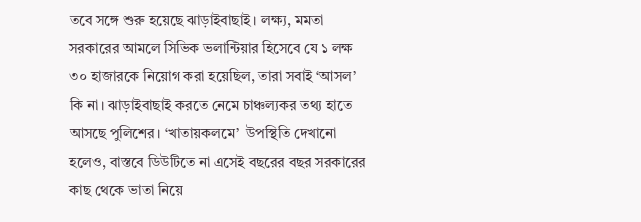তবে সঙ্গে শুরু হয়েছে ঝাড়াইবাছাই। লক্ষ্য, মমতা সরকারের আমলে সিভিক ভলান্টিয়ার হিসেবে যে ১ লক্ষ ৩০ হাজারকে নিয়োগ করা হয়েছিল, তারা সবাই ‘আসল’ কি না। ঝাড়াইবাছাই করতে নেমে চাঞ্চল্যকর তথ্য হাতে আসছে পুলিশের। ‘খাতায়কলমে’  উপস্থিতি দেখানো হলেও, বাস্তবে ডিউটিতে না এসেই বছরের বছর সরকারের কাছ থেকে ভাতা নিয়ে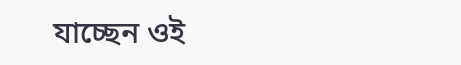যাচ্ছেন ওই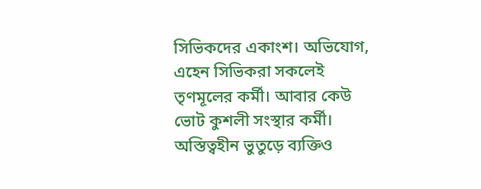সিভিকদের একাংশ। অভিযোগ, এহেন সিভিকরা সকলেই তৃণমূলের কর্মী। আবার কেউ ভোট কুশলী সংস্থার কর্মী। অস্তিত্বহীন ভুতুড়ে ব্যক্তিও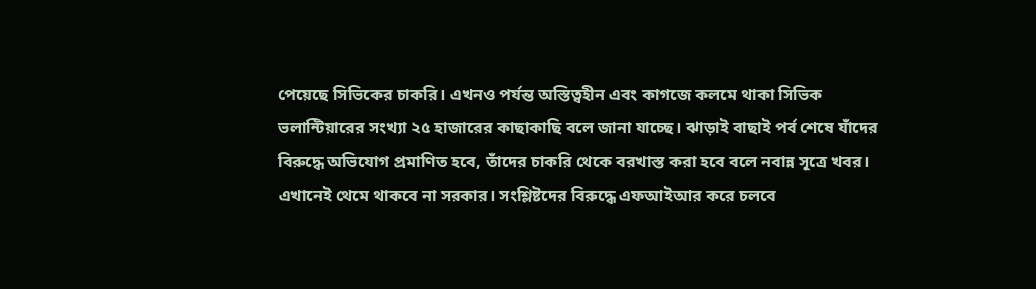পেয়েছে সিভিকের চাকরি। এখনও পর্যন্ত অস্তিত্বহীন এবং কাগজে কলমে থাকা সিভিক ভলান্টিয়ারের সংখ্যা ২৫ হাজারের কাছাকাছি বলে জানা যাচ্ছে। ঝাড়াই বাছাই পর্ব শেষে যাঁদের বিরুদ্ধে অভিযোগ প্রমাণিত হবে, তাঁদের চাকরি থেকে বরখাস্ত করা হবে বলে নবান্ন সূত্রে খবর। এখানেই থেমে থাকবে না সরকার। সংশ্লিষ্টদের বিরুদ্ধে এফআইআর করে চলবে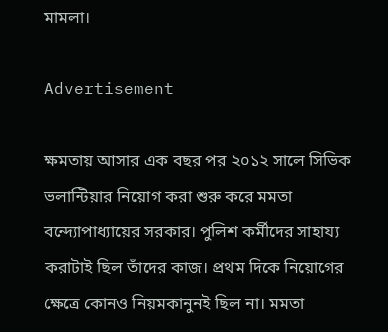মামলা।

Advertisement

ক্ষমতায় আসার এক বছর পর ২০১২ সালে সিভিক ভলান্টিয়ার নিয়োগ করা শুরু করে মমতা বন্দ্যোপাধ্যায়ের সরকার। পুলিশ কর্মীদের সাহায্য করাটাই ছিল তাঁদের কাজ। প্রথম দিকে নিয়োগের ক্ষেত্রে কোনও নিয়মকানুনই ছিল না। মমতা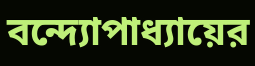বন্দ্যোপাধ্যায়ের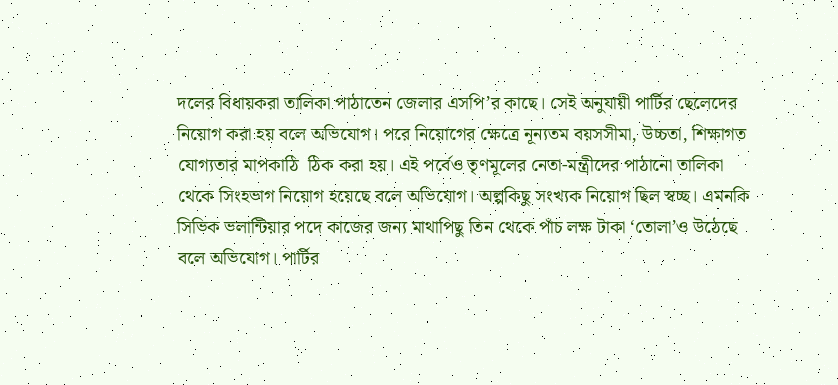দলের বিধায়করা তালিকা পাঠাতেন জেলার এসপি’র কাছে। সেই অনুযায়ী পার্টির ছেলেদের নিয়োগ করা হয় বলে অভিযোগ। পরে নিয়োগের ক্ষেত্রে নূন্যতম বয়সসীমা, উচ্চতা, শিক্ষাগত যোগ্যতার মাপকাঠি  ঠিক করা হয়। এই পর্বেও তৃণমূলের নেতা-মন্ত্রীদের পাঠানো তালিকা থেকে সিংহভাগ নিয়োগ হয়েছে বলে অভিযোগ। অল্পকিছু সংখ্যক নিয়োগ ছিল স্বচ্ছ। এমনকি সিভিক ভলান্টিয়ার পদে কাজের জন্য মাথাপিছু তিন থেকে পাঁচ লক্ষ টাকা ‘তোলা’ও উঠেছে বলে অভিযোগ। পার্টির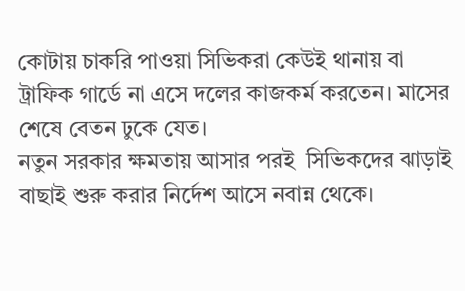কোটায় চাকরি পাওয়া সিভিকরা কেউই থানায় বা ট্রাফিক গার্ডে না এসে দলের কাজকর্ম করতেন। মাসের শেষে বেতন ঢুকে যেত।
নতুন সরকার ক্ষমতায় আসার পরই  সিভিকদের ঝাড়াই বাছাই শুরু করার নির্দেশ আসে নবান্ন থেকে।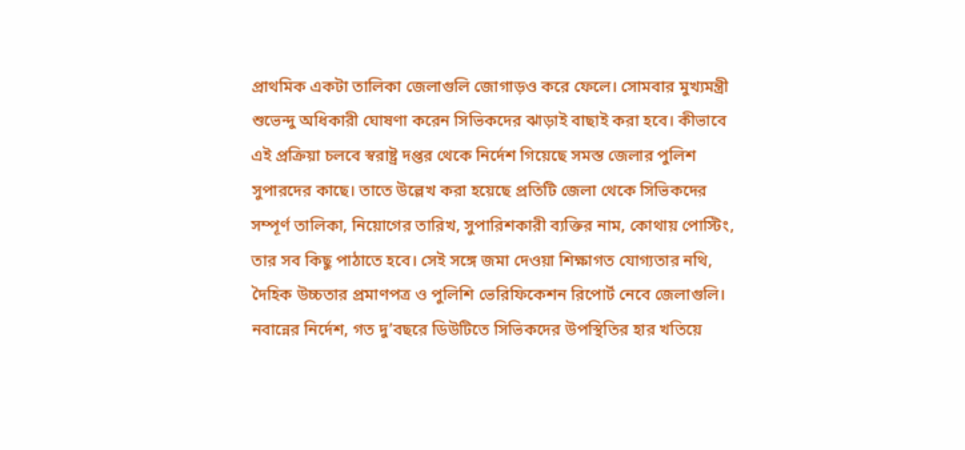প্রাথমিক একটা তালিকা জেলাগুলি জোগাড়ও করে ফেলে। সোমবার মুখ্যমন্ত্রী শুভেন্দু অধিকারী ঘোষণা করেন সিভিকদের ঝাড়াই বাছাই করা হবে। কীভাবে এই প্রক্রিয়া চলবে স্বরাষ্ট্র দপ্তর থেকে নির্দেশ গিয়েছে সমস্ত জেলার পুলিশ সুপারদের কাছে। তাতে উল্লেখ করা হয়েছে প্রতিটি জেলা থেকে সিভিকদের সম্পূর্ণ তালিকা, নিয়োগের তারিখ, সুপারিশকারী ব্যক্তির নাম, কোথায় পোস্টিং, তার সব কিছু পাঠাতে হবে। সেই সঙ্গে জমা দেওয়া শিক্ষাগত যোগ্যতার নথি, দৈহিক উচ্চতার প্রমাণপত্র ও পুলিশি ভেরিফিকেশন রিপোর্ট নেবে জেলাগুলি। নবান্নের নির্দেশ, গত দু’বছরে ডিউটিতে সিভিকদের উপস্থিতির হার খতিয়ে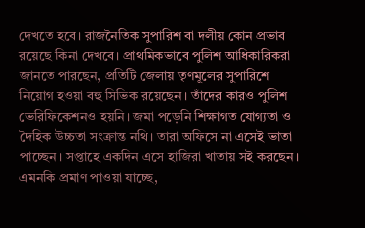দেখতে হবে। রাজনৈতিক সুপারিশ বা দলীয় কোন প্রভাব রয়েছে কিনা দেখবে। প্রাথমিকভাবে পুলিশ আধিকারিকরা জানতে পারছেন, প্রতিটি জেলায় তৃণমূলের সুপারিশে নিয়োগ হওয়া বহু সিভিক রয়েছেন। তাঁদের কারও পুলিশ ভেরিফিকেশনও হয়নি। জমা পড়েনি শিক্ষাগত যোগ্যতা ও দৈহিক উচ্চতা সংক্রান্ত নথি। তারা অফিসে না এসেই ভাতা পাচ্ছেন। সপ্তাহে একদিন এসে হাজিরা খাতায় সই করছেন।  এমনকি প্রমাণ পাওয়া যাচ্ছে,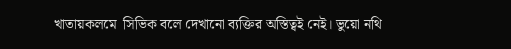খাতায়কলমে  সিভিক বলে দেখানো ব্যক্তির অস্তিত্বই নেই। ভুয়ো নথি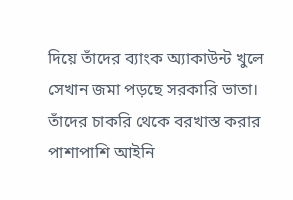দিয়ে তাঁদের ব্যাংক অ্যাকাউন্ট খুলে সেখান জমা পড়ছে সরকারি ভাতা। তাঁদের চাকরি থেকে বরখাস্ত করার পাশাপাশি আইনি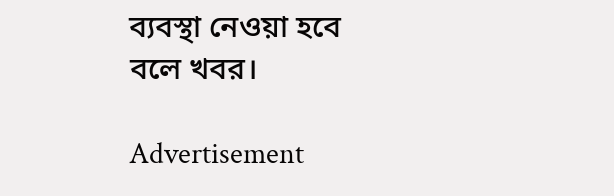ব্যবস্থা নেওয়া হবে বলে খবর।

Advertisement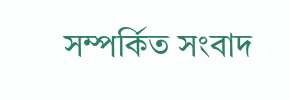সম্পর্কিত সংবাদ